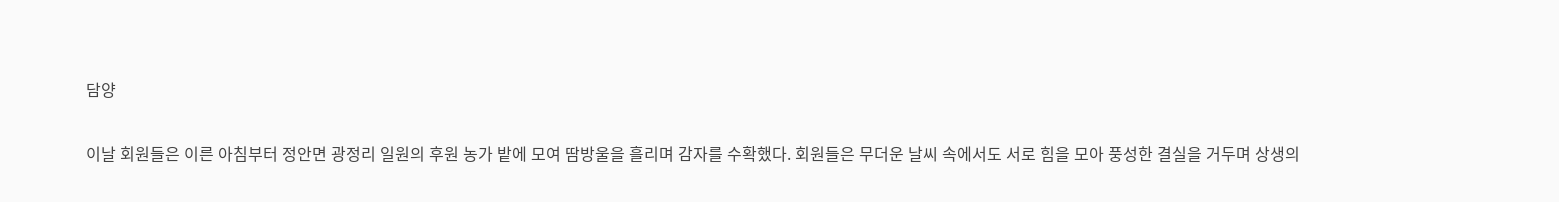담양

이날 회원들은 이른 아침부터 정안면 광정리 일원의 후원 농가 밭에 모여 땀방울을 흘리며 감자를 수확했다. 회원들은 무더운 날씨 속에서도 서로 힘을 모아 풍성한 결실을 거두며 상생의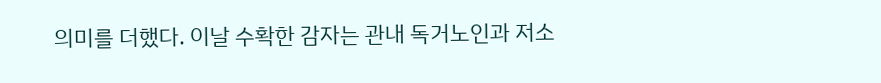의미를 더했다. 이날 수확한 감자는 관내 독거노인과 저소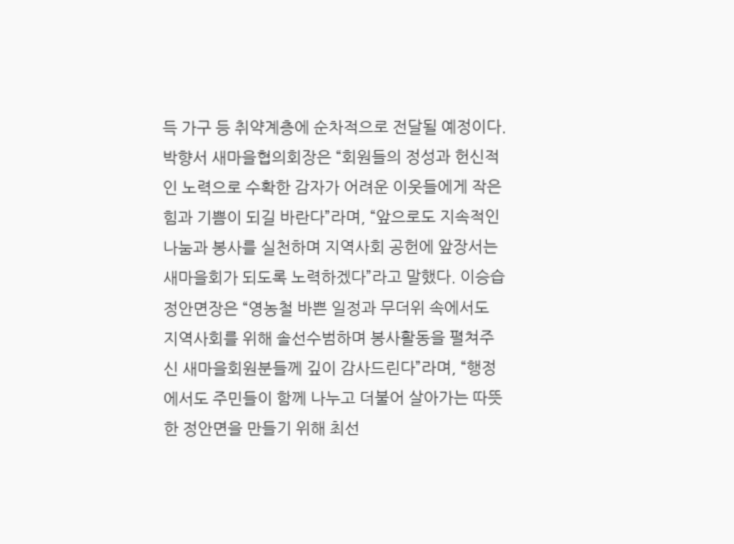득 가구 등 취약계층에 순차적으로 전달될 예정이다.
박향서 새마을협의회장은 “회원들의 정성과 헌신적인 노력으로 수확한 감자가 어려운 이웃들에게 작은 힘과 기쁨이 되길 바란다”라며, “앞으로도 지속적인 나눔과 봉사를 실천하며 지역사회 공헌에 앞장서는 새마을회가 되도록 노력하겠다”라고 말했다. 이승습 정안면장은 “영농철 바쁜 일정과 무더위 속에서도 지역사회를 위해 솔선수범하며 봉사활동을 펼쳐주신 새마을회원분들께 깊이 감사드린다”라며, “행정에서도 주민들이 함께 나누고 더불어 살아가는 따뜻한 정안면을 만들기 위해 최선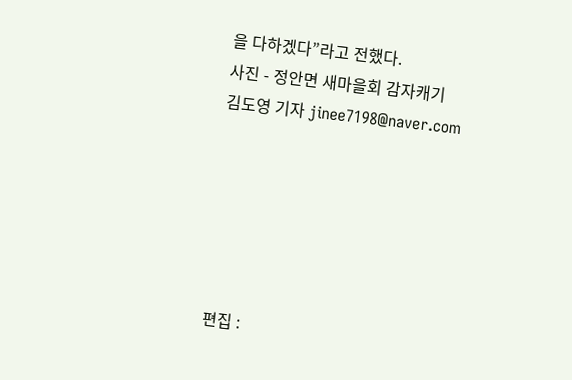을 다하겠다”라고 전했다.
사진 - 정안면 새마을회 감자캐기
김도영 기자 jinee7198@naver.com






편집 :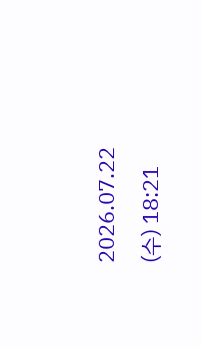2026.07.22 (수) 18:21